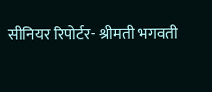सीनियर रिपोर्टर- श्रीमती भगवती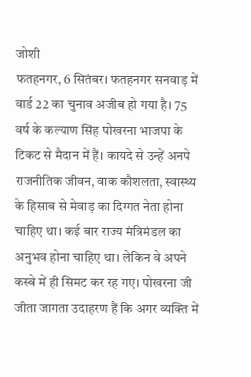जोशी
फतहनगर, 6 सितंबर। फतहनगर सनवाड़ में वार्ड 22 का चुनाव अजीब हो गया है। 75 वर्ष के कल्याण सिंह पोखरना भाजपा के टिकट से मैदान में हैं। कायदे से उन्हें अनपे राजनीतिक जीवन, वाक कौशलता, स्वास्थ्य के हिसाब से मेवाड़ का दिग्गत नेता होना चाहिए था। कई बार राज्य मंत्रिमंडल का अनुभव होना चाहिए था। लेकिन वे अपने कस्बे में ही सिमट कर रह गए। पोखरना जी जीता जागता उदाहरण हैं कि अगर व्यक्ति में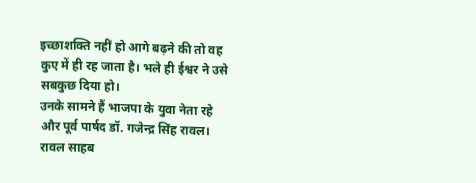इच्छाशक्ति नहीं हो आगे बढ़ने की तो वह कुए में ही रह जाता है। भले ही ईश्वर ने उसे सबकुछ दिया हो।
उनके सामने हैं भाजपा के युवा नेता रहे और पूर्व पार्षद डॉ. गजेन्द्र सिंह रावल। रावल साहब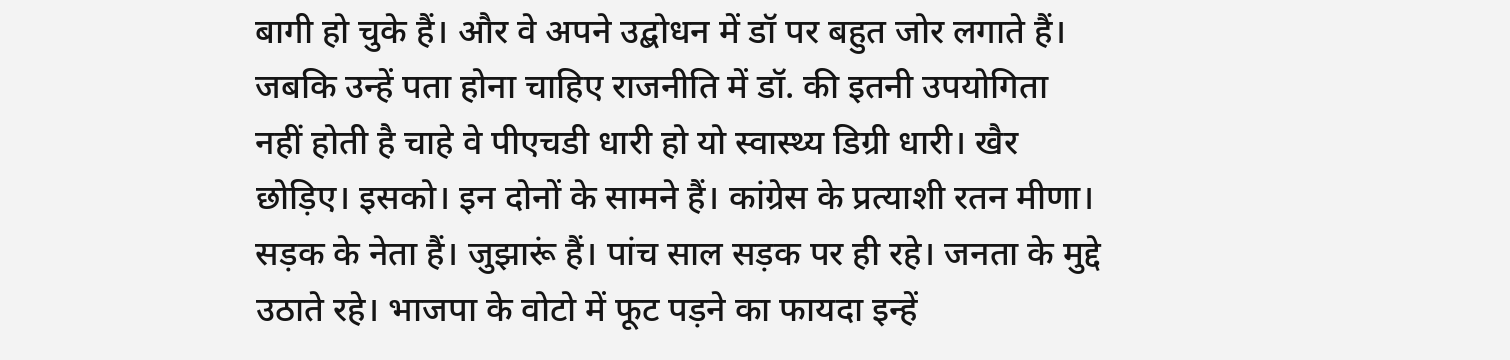बागी हो चुके हैं। और वे अपने उद्बोधन में डॉ पर बहुत जोर लगाते हैं। जबकि उन्हें पता होना चाहिए राजनीति में डॉ. की इतनी उपयोगिता नहीं होती है चाहे वे पीएचडी धारी हो यो स्वास्थ्य डिग्री धारी। खैर छोड़िए। इसको। इन दोनों के सामने हैं। कांग्रेस के प्रत्याशी रतन मीणा। सड़क के नेता हैं। जुझारूं हैं। पांच साल सड़क पर ही रहे। जनता के मुद्दे उठाते रहे। भाजपा के वोटो में फूट पड़ने का फायदा इन्हें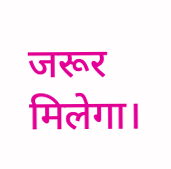जरूर मिलेगा।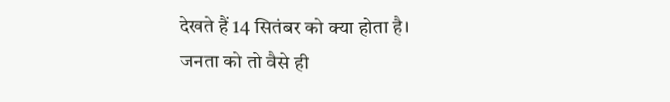देखते हैं 14 सितंबर को क्या होता है।
जनता को तो वैसे ही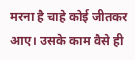मरना है चाहे कोई जीतकर आए। उसके काम वैसे ही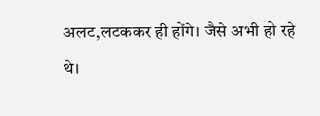अलट,लटककर ही होंगे। जैसे अभी हो रहे थे।